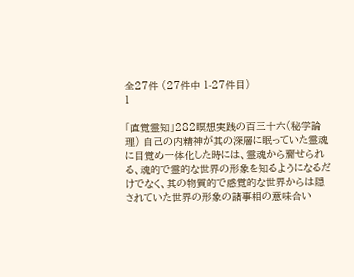全27件 (27件中 1-27件目)
1

「直覚霊知」282瞑想実践の百三十六(秘学論理) 自己の内精神が其の深層に眠っていた霊魂に目覚め一体化した時には、霊魂から齎せられる、魂的で霊的な世界の形象を知るようになるだけでなく、其の物質的で感覚的な世界からは隠されていた世界の形象の諸事相の意味合い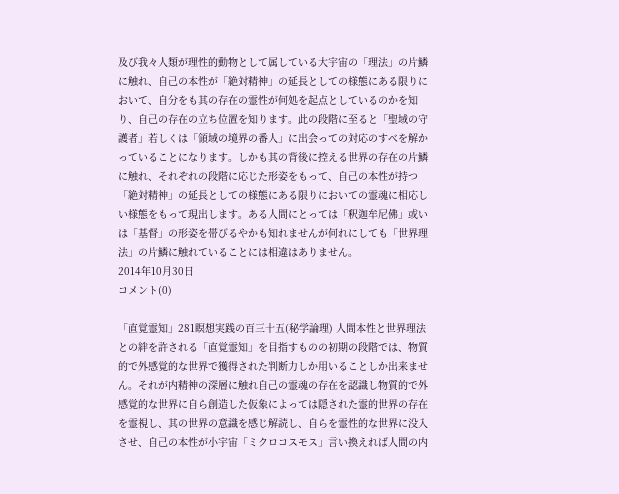及び我々人類が理性的動物として属している大宇宙の「理法」の片鱗に触れ、自己の本性が「絶対精神」の延長としての様態にある限りにおいて、自分をも其の存在の霊性が何処を起点としているのかを知り、自己の存在の立ち位置を知ります。此の段階に至ると「聖域の守護者」若しくは「領域の境界の番人」に出会っての対応のすべを解かっていることになります。しかも其の背後に控える世界の存在の片鱗に触れ、それぞれの段階に応じた形姿をもって、自己の本性が持つ「絶対精神」の延長としての様態にある限りにおいての霊魂に相応しい様態をもって現出します。ある人間にとっては「釈迦牟尼佛」或いは「基督」の形姿を帯びるやかも知れませんが何れにしても「世界理法」の片鱗に触れていることには相違はありません。
2014年10月30日
コメント(0)

「直覚霊知」281瞑想実践の百三十五(秘学論理) 人間本性と世界理法との絆を許される「直覚霊知」を目指すものの初期の段階では、物質的で外感覚的な世界で獲得された判断力しか用いることしか出来ません。それが内精神の深層に触れ自己の霊魂の存在を認識し物質的で外感覚的な世界に自ら創造した仮象によっては隠された霊的世界の存在を霊視し、其の世界の意識を感じ解読し、自らを霊性的な世界に没入させ、自己の本性が小宇宙「ミクロコスモス」言い換えれば人間の内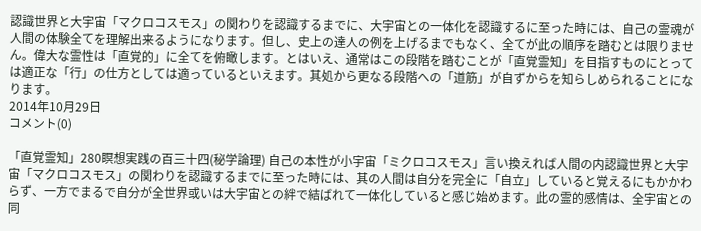認識世界と大宇宙「マクロコスモス」の関わりを認識するまでに、大宇宙との一体化を認識するに至った時には、自己の霊魂が人間の体験全てを理解出来るようになります。但し、史上の達人の例を上げるまでもなく、全てが此の順序を踏むとは限りません。偉大な霊性は「直覚的」に全てを俯瞰します。とはいえ、通常はこの段階を踏むことが「直覚霊知」を目指すものにとっては適正な「行」の仕方としては適っているといえます。其処から更なる段階への「道筋」が自ずからを知らしめられることになります。
2014年10月29日
コメント(0)

「直覚霊知」280瞑想実践の百三十四(秘学論理) 自己の本性が小宇宙「ミクロコスモス」言い換えれば人間の内認識世界と大宇宙「マクロコスモス」の関わりを認識するまでに至った時には、其の人間は自分を完全に「自立」していると覚えるにもかかわらず、一方でまるで自分が全世界或いは大宇宙との絆で結ばれて一体化していると感じ始めます。此の霊的感情は、全宇宙との同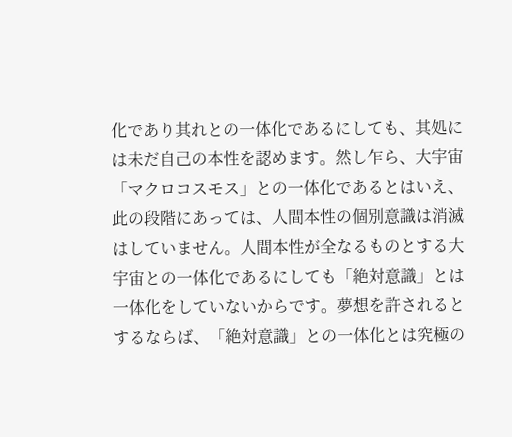化であり其れとの一体化であるにしても、其処には未だ自己の本性を認めます。然し乍ら、大宇宙「マクロコスモス」との一体化であるとはいえ、此の段階にあっては、人間本性の個別意識は消滅はしていません。人間本性が全なるものとする大宇宙との一体化であるにしても「絶対意識」とは一体化をしていないからです。夢想を許されるとするならば、「絶対意識」との一体化とは究極の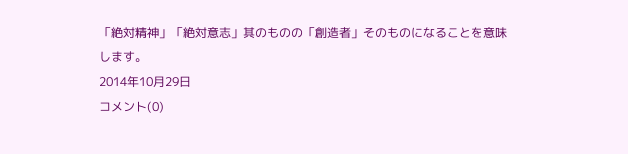「絶対精神」「絶対意志」其のものの「創造者」そのものになることを意味します。
2014年10月29日
コメント(0)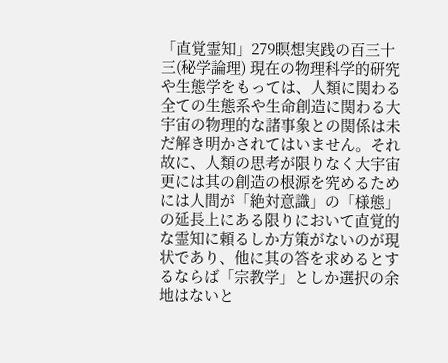「直覚霊知」279瞑想実践の百三十三(秘学論理) 現在の物理科学的研究や生態学をもっては、人類に関わる全ての生態系や生命創造に関わる大宇宙の物理的な諸事象との関係は未だ解き明かされてはいません。それ故に、人類の思考が限りなく大宇宙更には其の創造の根源を究めるためには人間が「絶対意識」の「様態」の延長上にある限りにおいて直覚的な霊知に頼るしか方策がないのが現状であり、他に其の答を求めるとするならば「宗教学」としか選択の余地はないと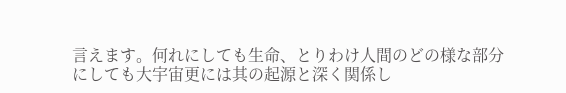言えます。何れにしても生命、とりわけ人間のどの様な部分にしても大宇宙更には其の起源と深く関係し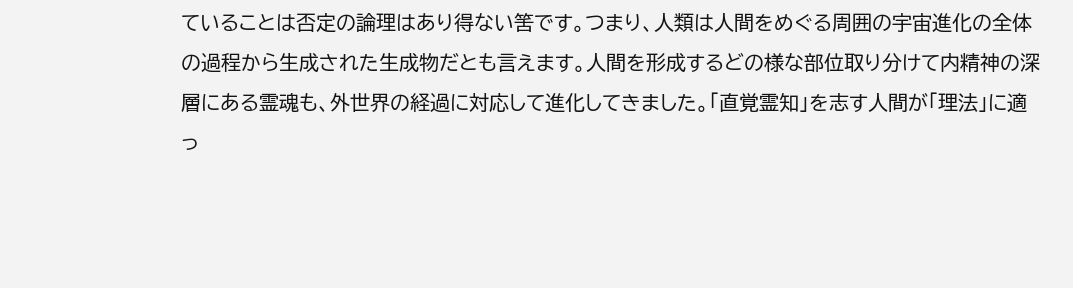ていることは否定の論理はあり得ない筈です。つまり、人類は人間をめぐる周囲の宇宙進化の全体の過程から生成された生成物だとも言えます。人間を形成するどの様な部位取り分けて内精神の深層にある霊魂も、外世界の経過に対応して進化してきました。「直覚霊知」を志す人間が「理法」に適っ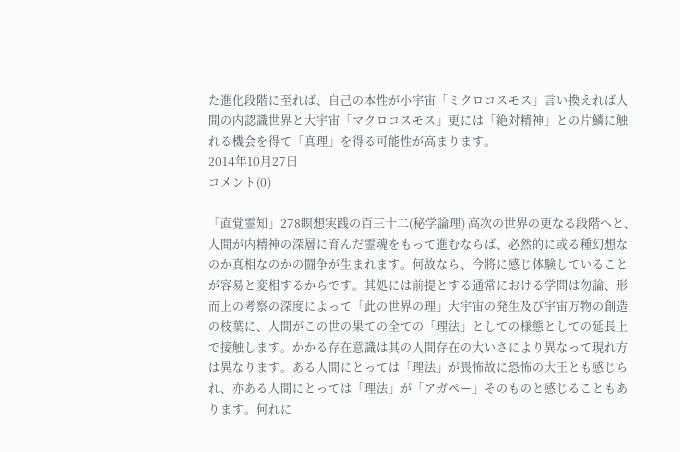た進化段階に至れば、自己の本性が小宇宙「ミクロコスモス」言い換えれば人間の内認識世界と大宇宙「マクロコスモス」更には「絶対精神」との片鱗に触れる機会を得て「真理」を得る可能性が高まります。
2014年10月27日
コメント(0)

「直覚霊知」278瞑想実践の百三十二(秘学論理) 高次の世界の更なる段階へと、人間が内精神の深層に育んだ霊魂をもって進むならば、必然的に或る種幻想なのか真相なのかの闘争が生まれます。何故なら、今將に感じ体験していることが容易と変相するからです。其処には前提とする通常における学問は勿論、形而上の考察の深度によって「此の世界の理」大宇宙の発生及び宇宙万物の創造の枝葉に、人間がこの世の果ての全ての「理法」としての様態としての延長上で接触します。かかる存在意識は其の人間存在の大いさにより異なって現れ方は異なります。ある人間にとっては「理法」が畏怖故に恐怖の大王とも感じられ、亦ある人間にとっては「理法」が「アガペー」そのものと感じることもあります。何れに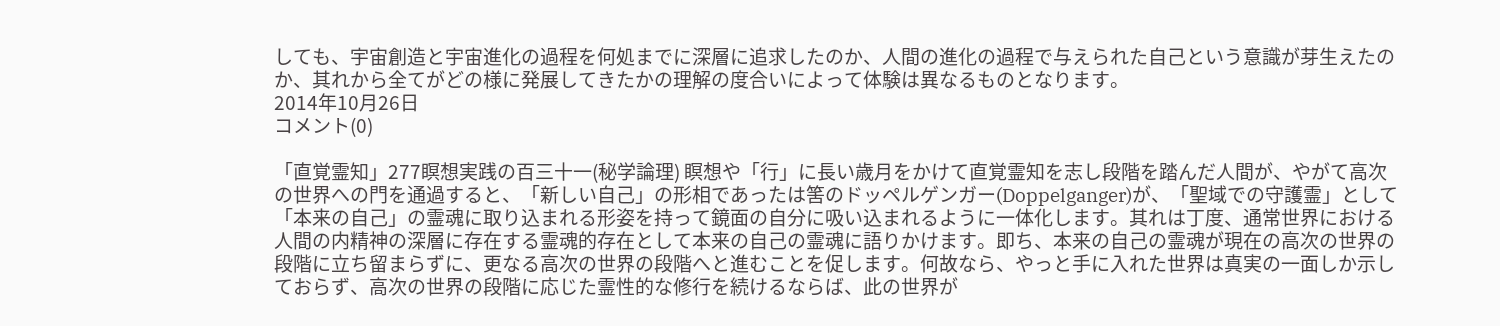しても、宇宙創造と宇宙進化の過程を何処までに深層に追求したのか、人間の進化の過程で与えられた自己という意識が芽生えたのか、其れから全てがどの様に発展してきたかの理解の度合いによって体験は異なるものとなります。
2014年10月26日
コメント(0)

「直覚霊知」277瞑想実践の百三十一(秘学論理) 瞑想や「行」に長い歳月をかけて直覚霊知を志し段階を踏んだ人間が、やがて高次の世界への門を通過すると、「新しい自己」の形相であったは筈のドッペルゲンガー(Doppelganger)が、「聖域での守護霊」として「本来の自己」の霊魂に取り込まれる形姿を持って鏡面の自分に吸い込まれるように一体化します。其れは丁度、通常世界における人間の内精神の深層に存在する霊魂的存在として本来の自己の霊魂に語りかけます。即ち、本来の自己の霊魂が現在の高次の世界の段階に立ち留まらずに、更なる高次の世界の段階へと進むことを促します。何故なら、やっと手に入れた世界は真実の一面しか示しておらず、高次の世界の段階に応じた霊性的な修行を続けるならば、此の世界が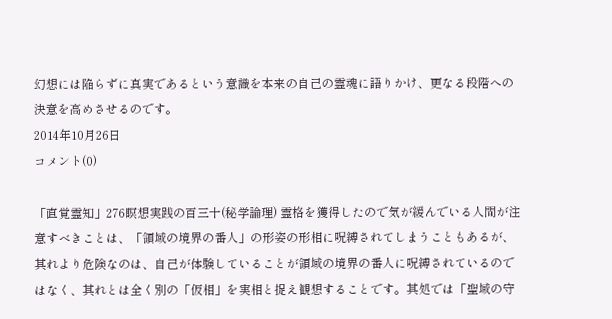幻想には陥らずに真実であるという意識を本来の自己の霊魂に語りかけ、更なる段階への決意を高めさせるのです。
2014年10月26日
コメント(0)

「直覚霊知」276瞑想実践の百三十(秘学論理) 霊格を獲得したので気が緩んでいる人間が注意すべきことは、「領域の境界の番人」の形姿の形相に呪縛されてしまうこともあるが、其れより危険なのは、自己が体験していることが領域の境界の番人に呪縛されているのではなく、其れとは全く別の「仮相」を実相と捉え観想することです。其処では「聖域の守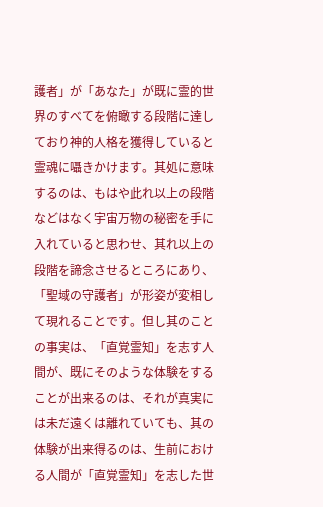護者」が「あなた」が既に霊的世界のすべてを俯瞰する段階に達しており神的人格を獲得していると霊魂に囁きかけます。其処に意味するのは、もはや此れ以上の段階などはなく宇宙万物の秘密を手に入れていると思わせ、其れ以上の段階を諦念させるところにあり、「聖域の守護者」が形姿が変相して現れることです。但し其のことの事実は、「直覚霊知」を志す人間が、既にそのような体験をすることが出来るのは、それが真実には未だ遠くは離れていても、其の体験が出来得るのは、生前における人間が「直覚霊知」を志した世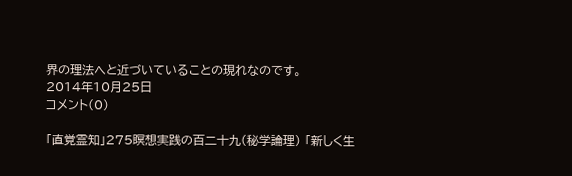界の理法へと近づいていることの現れなのです。
2014年10月25日
コメント(0)

「直覚霊知」275瞑想実践の百二十九(秘学論理) 「新しく生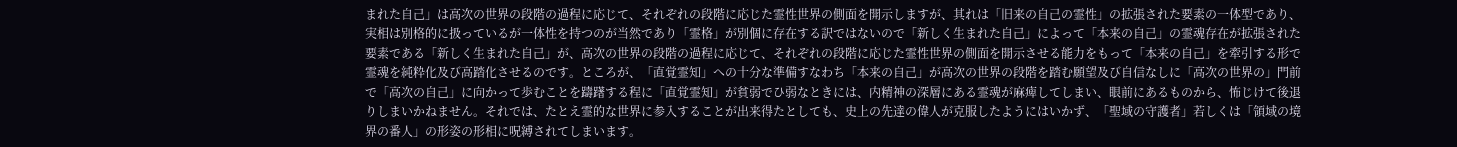まれた自己」は高次の世界の段階の過程に応じて、それぞれの段階に応じた霊性世界の側面を開示しますが、其れは「旧来の自己の霊性」の拡張された要素の一体型であり、実相は別格的に扱っているが一体性を持つのが当然であり「霊格」が別個に存在する訳ではないので「新しく生まれた自己」によって「本来の自己」の霊魂存在が拡張された要素である「新しく生まれた自己」が、高次の世界の段階の過程に応じて、それぞれの段階に応じた霊性世界の側面を開示させる能力をもって「本来の自己」を牽引する形で霊魂を純粋化及び高踏化させるのです。ところが、「直覚霊知」への十分な準備すなわち「本来の自己」が高次の世界の段階を踏む願望及び自信なしに「高次の世界の」門前で「高次の自己」に向かって歩むことを躊躇する程に「直覚霊知」が貧弱でひ弱なときには、内精神の深層にある霊魂が麻痺してしまい、眼前にあるものから、怖じけて後退りしまいかねません。それでは、たとえ霊的な世界に参入することが出来得たとしても、史上の先達の偉人が克服したようにはいかず、「聖域の守護者」若しくは「領域の境界の番人」の形姿の形相に呪縛されてしまいます。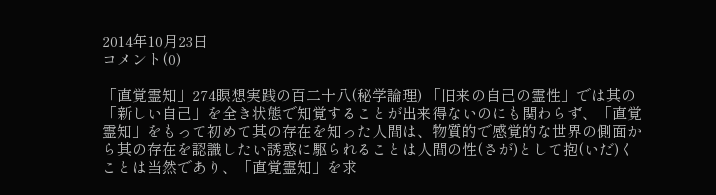2014年10月23日
コメント(0)

「直覚霊知」274瞑想実践の百二十八(秘学論理) 「旧来の自己の霊性」では其の「新しい自己」を全き状態で知覚することが出来得ないのにも関わらず、「直覚霊知」をもって初めて其の存在を知った人間は、物質的で感覚的な世界の側面から其の存在を認識したい誘惑に駆られることは人間の性(さが)として抱(いだ)くことは当然であり、「直覚霊知」を求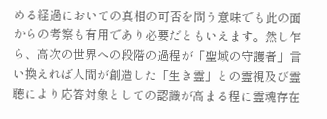める経過においての真相の可否を問う意味でも此の面からの考察も有用であり必要だともいえます。然し乍ら、高次の世界への段階の過程が「聖域の守護者」言い換えれば人間が創造した「生き霊」との霊視及び霊聴により応答対象としての認識が高まる程に霊魂存在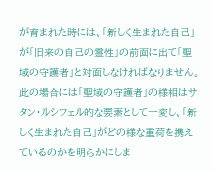が育まれた時には、「新しく生まれた自己」が「旧来の自己の霊性」の前面に出て「聖域の守護者」と対面しなければなりません。此の場合には「聖域の守護者」の様相はサタン・ルシフェル的な要素として一変し、「新しく生まれた自己」がどの様な重荷を携えているのかを明らかにしま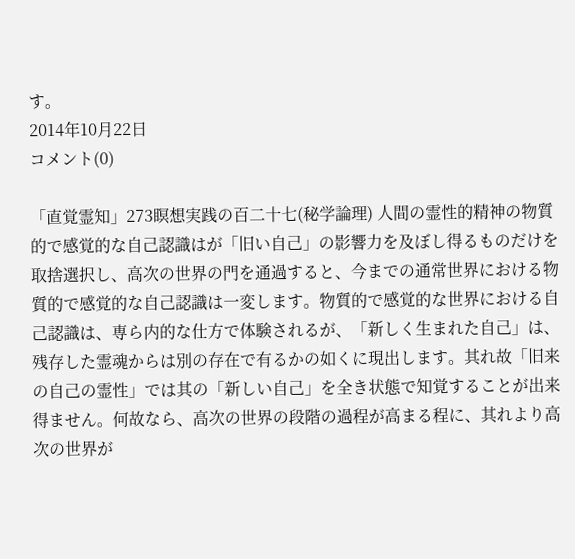す。
2014年10月22日
コメント(0)

「直覚霊知」273瞑想実践の百二十七(秘学論理) 人間の霊性的精神の物質的で感覚的な自己認識はが「旧い自己」の影響力を及ぼし得るものだけを取捨選択し、高次の世界の門を通過すると、今までの通常世界における物質的で感覚的な自己認識は一変します。物質的で感覚的な世界における自己認識は、専ら内的な仕方で体験されるが、「新しく生まれた自己」は、残存した霊魂からは別の存在で有るかの如くに現出します。其れ故「旧来の自己の霊性」では其の「新しい自己」を全き状態で知覚することが出来得ません。何故なら、高次の世界の段階の過程が高まる程に、其れより高次の世界が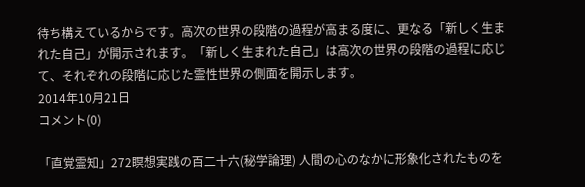待ち構えているからです。高次の世界の段階の過程が高まる度に、更なる「新しく生まれた自己」が開示されます。「新しく生まれた自己」は高次の世界の段階の過程に応じて、それぞれの段階に応じた霊性世界の側面を開示します。
2014年10月21日
コメント(0)

「直覚霊知」272瞑想実践の百二十六(秘学論理) 人間の心のなかに形象化されたものを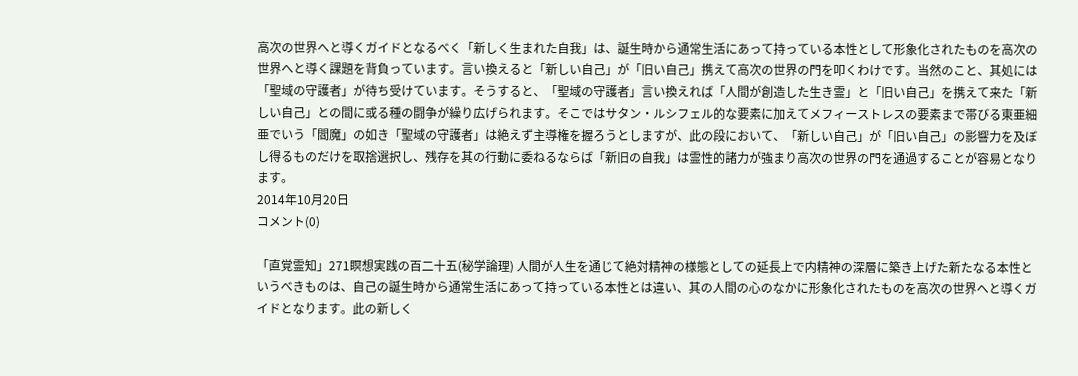高次の世界へと導くガイドとなるべく「新しく生まれた自我」は、誕生時から通常生活にあって持っている本性として形象化されたものを高次の世界へと導く課題を背負っています。言い換えると「新しい自己」が「旧い自己」携えて高次の世界の門を叩くわけです。当然のこと、其処には「聖域の守護者」が待ち受けています。そうすると、「聖域の守護者」言い換えれば「人間が創造した生き霊」と「旧い自己」を携えて来た「新しい自己」との間に或る種の闘争が繰り広げられます。そこではサタン・ルシフェル的な要素に加えてメフィーストレスの要素まで帯びる東亜細亜でいう「閻魔」の如き「聖域の守護者」は絶えず主導権を握ろうとしますが、此の段において、「新しい自己」が「旧い自己」の影響力を及ぼし得るものだけを取捨選択し、残存を其の行動に委ねるならば「新旧の自我」は霊性的諸力が強まり高次の世界の門を通過することが容易となります。
2014年10月20日
コメント(0)

「直覚霊知」271瞑想実践の百二十五(秘学論理) 人間が人生を通じて絶対精神の様態としての延長上で内精神の深層に築き上げた新たなる本性というべきものは、自己の誕生時から通常生活にあって持っている本性とは違い、其の人間の心のなかに形象化されたものを高次の世界へと導くガイドとなります。此の新しく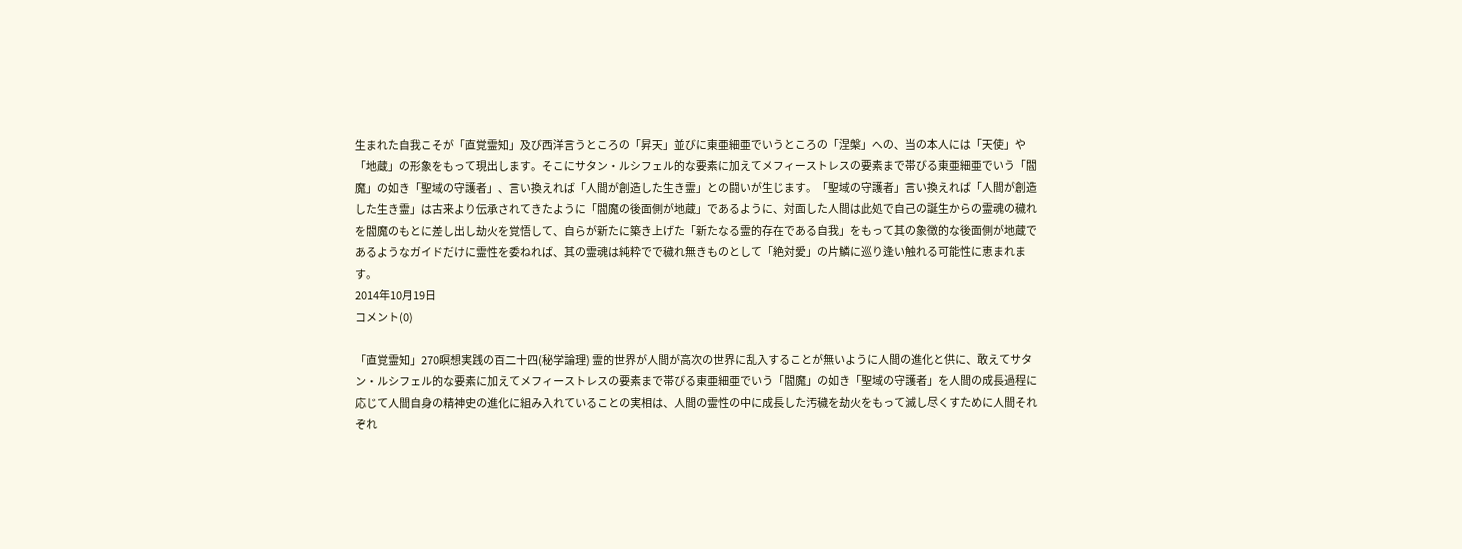生まれた自我こそが「直覚霊知」及び西洋言うところの「昇天」並びに東亜細亜でいうところの「涅槃」への、当の本人には「天使」や「地蔵」の形象をもって現出します。そこにサタン・ルシフェル的な要素に加えてメフィーストレスの要素まで帯びる東亜細亜でいう「閻魔」の如き「聖域の守護者」、言い換えれば「人間が創造した生き霊」との闘いが生じます。「聖域の守護者」言い換えれば「人間が創造した生き霊」は古来より伝承されてきたように「閻魔の後面側が地蔵」であるように、対面した人間は此処で自己の誕生からの霊魂の穢れを閻魔のもとに差し出し劫火を覚悟して、自らが新たに築き上げた「新たなる霊的存在である自我」をもって其の象徴的な後面側が地蔵であるようなガイドだけに霊性を委ねれば、其の霊魂は純粋でで穢れ無きものとして「絶対愛」の片鱗に巡り逢い触れる可能性に恵まれます。
2014年10月19日
コメント(0)

「直覚霊知」270瞑想実践の百二十四(秘学論理) 霊的世界が人間が高次の世界に乱入することが無いように人間の進化と供に、敢えてサタン・ルシフェル的な要素に加えてメフィーストレスの要素まで帯びる東亜細亜でいう「閻魔」の如き「聖域の守護者」を人間の成長過程に応じて人間自身の精神史の進化に組み入れていることの実相は、人間の霊性の中に成長した汚穢を劫火をもって滅し尽くすために人間それぞれ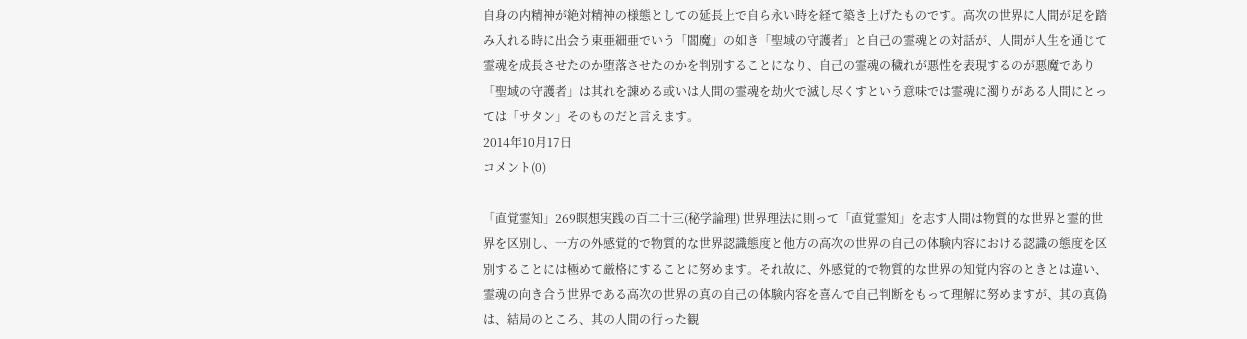自身の内精神が絶対精神の様態としての延長上で自ら永い時を経て築き上げたものです。高次の世界に人間が足を踏み入れる時に出会う東亜細亜でいう「閻魔」の如き「聖域の守護者」と自己の霊魂との対話が、人間が人生を通じて霊魂を成長させたのか堕落させたのかを判別することになり、自己の霊魂の穢れが悪性を表現するのが悪魔であり「聖域の守護者」は其れを諌める或いは人間の霊魂を劫火で滅し尽くすという意味では霊魂に濁りがある人間にとっては「サタン」そのものだと言えます。
2014年10月17日
コメント(0)

「直覚霊知」269瞑想実践の百二十三(秘学論理) 世界理法に則って「直覚霊知」を志す人間は物質的な世界と霊的世界を区別し、一方の外感覚的で物質的な世界認識態度と他方の高次の世界の自己の体験内容における認識の態度を区別することには極めて厳格にすることに努めます。それ故に、外感覚的で物質的な世界の知覚内容のときとは違い、霊魂の向き合う世界である高次の世界の真の自己の体験内容を喜んで自己判断をもって理解に努めますが、其の真偽は、結局のところ、其の人間の行った観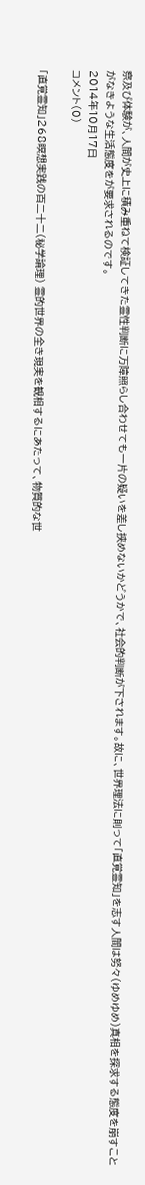察及び体験が、人間が史上に積み重ねて検証してきた霊性判断に万障照らし合わせても一片の疑いを差し挟めないかどうかで、社会的判断が下されます。故に、世界理法に則って「直覚霊知」を志す人間は努々(ゆめゆめ)真相を探求する態度を崩すことがなきような生活態度をが要求されるのです。
2014年10月17日
コメント(0)

「直覚霊知」268瞑想実践の百二十二(秘学論理) 霊的世界の全き現実を観相するにあたって、物質的な世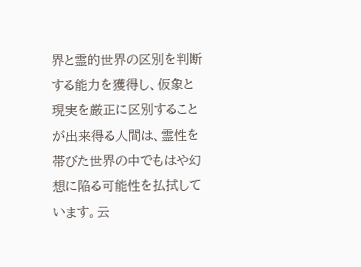界と霊的世界の区別を判断する能力を獲得し、仮象と現実を厳正に区別することが出来得る人間は、霊性を帯びた世界の中でもはや幻想に陥る可能性を払拭しています。云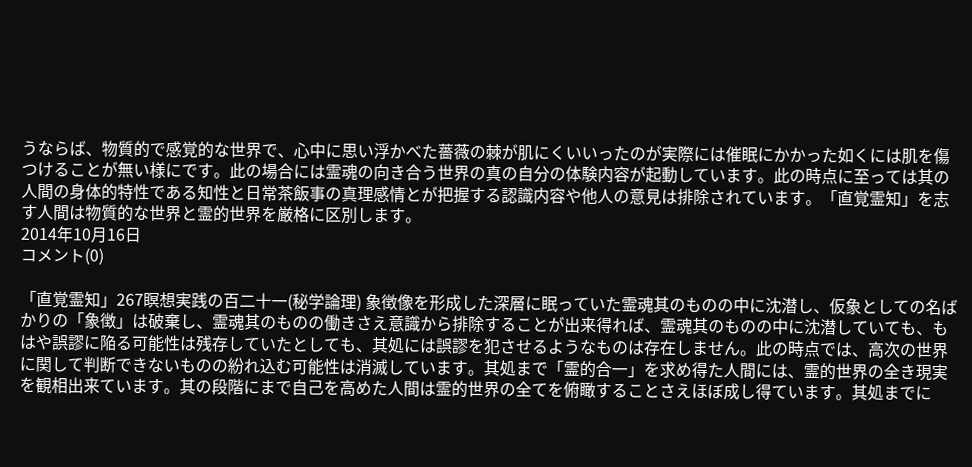うならば、物質的で感覚的な世界で、心中に思い浮かべた薔薇の棘が肌にくいいったのが実際には催眠にかかった如くには肌を傷つけることが無い様にです。此の場合には霊魂の向き合う世界の真の自分の体験内容が起動しています。此の時点に至っては其の人間の身体的特性である知性と日常茶飯事の真理感情とが把握する認識内容や他人の意見は排除されています。「直覚霊知」を志す人間は物質的な世界と霊的世界を厳格に区別します。
2014年10月16日
コメント(0)

「直覚霊知」267瞑想実践の百二十一(秘学論理) 象徴像を形成した深層に眠っていた霊魂其のものの中に沈潜し、仮象としての名ばかりの「象徴」は破棄し、霊魂其のものの働きさえ意識から排除することが出来得れば、霊魂其のものの中に沈潜していても、もはや誤謬に陥る可能性は残存していたとしても、其処には誤謬を犯させるようなものは存在しません。此の時点では、高次の世界に関して判断できないものの紛れ込む可能性は消滅しています。其処まで「霊的合一」を求め得た人間には、霊的世界の全き現実を観相出来ています。其の段階にまで自己を高めた人間は霊的世界の全てを俯瞰することさえほぼ成し得ています。其処までに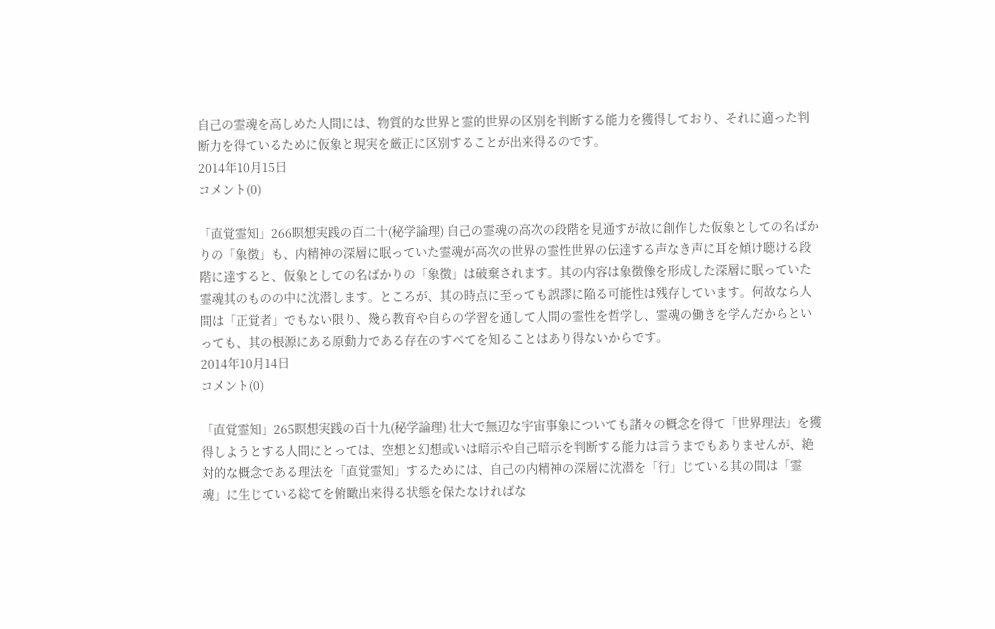自己の霊魂を高しめた人間には、物質的な世界と霊的世界の区別を判断する能力を獲得しており、それに適った判断力を得ているために仮象と現実を厳正に区別することが出来得るのです。
2014年10月15日
コメント(0)

「直覚霊知」266瞑想実践の百二十(秘学論理) 自己の霊魂の高次の段階を見通すが故に創作した仮象としての名ばかりの「象徴」も、内精神の深層に眠っていた霊魂が高次の世界の霊性世界の伝達する声なき声に耳を傾け聴ける段階に達すると、仮象としての名ばかりの「象徴」は破棄されます。其の内容は象徴像を形成した深層に眠っていた霊魂其のものの中に沈潜します。ところが、其の時点に至っても誤謬に陥る可能性は残存しています。何故なら人間は「正覚者」でもない限り、幾ら教育や自らの学習を通して人間の霊性を哲学し、霊魂の働きを学んだからといっても、其の根源にある原動力である存在のすべてを知ることはあり得ないからです。
2014年10月14日
コメント(0)

「直覚霊知」265瞑想実践の百十九(秘学論理) 壮大で無辺な宇宙事象についても諸々の概念を得て「世界理法」を獲得しようとする人間にとっては、空想と幻想或いは暗示や自己暗示を判断する能力は言うまでもありませんが、絶対的な概念である理法を「直覚霊知」するためには、自己の内精神の深層に沈潜を「行」じている其の間は「霊魂」に生じている総てを俯瞰出来得る状態を保たなければな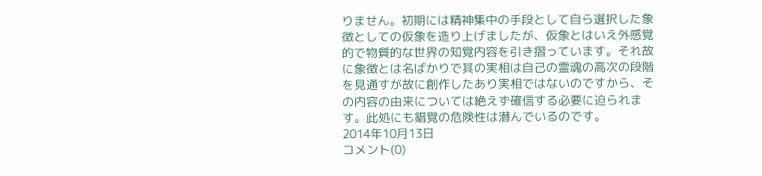りません。初期には精神集中の手段として自ら選択した象徴としての仮象を造り上げましたが、仮象とはいえ外感覚的で物質的な世界の知覚内容を引き摺っています。それ故に象徴とは名ばかりで其の実相は自己の霊魂の高次の段階を見通すが故に創作したあり実相ではないのですから、その内容の由来については絶えず確信する必要に迫られます。此処にも錯覚の危険性は潜んでいるのです。
2014年10月13日
コメント(0)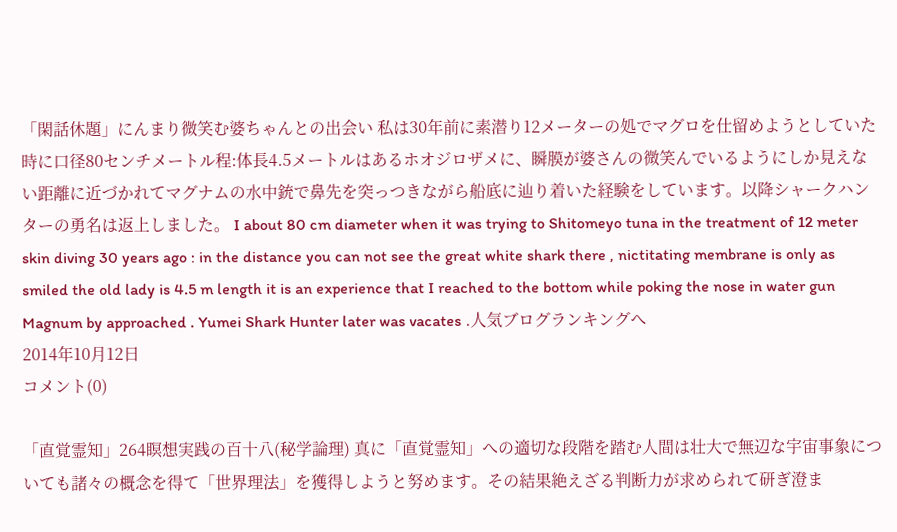「閑話休題」にんまり微笑む婆ちゃんとの出会い 私は30年前に素潜り12メーターの処でマグロを仕留めようとしていた時に口径80センチメートル程:体長4.5メートルはあるホオジロザメに、瞬膜が婆さんの微笑んでいるようにしか見えない距離に近づかれてマグナムの水中銃で鼻先を突っつきながら船底に辿り着いた経験をしています。以降シャークハンターの勇名は返上しました。 I about 80 cm diameter when it was trying to Shitomeyo tuna in the treatment of 12 meter skin diving 30 years ago : in the distance you can not see the great white shark there , nictitating membrane is only as smiled the old lady is 4.5 m length it is an experience that I reached to the bottom while poking the nose in water gun Magnum by approached . Yumei Shark Hunter later was vacates .人気ブログランキングへ
2014年10月12日
コメント(0)

「直覚霊知」264瞑想実践の百十八(秘学論理) 真に「直覚霊知」への適切な段階を踏む人間は壮大で無辺な宇宙事象についても諸々の概念を得て「世界理法」を獲得しようと努めます。その結果絶えざる判断力が求められて研ぎ澄ま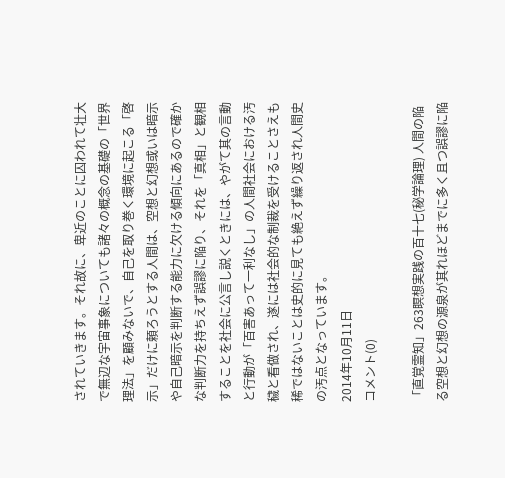されていきます。それ故に、卑近のことに囚われて壮大で無辺な宇宙事象についても諸々の概念の基礎の「世界理法」を顧みないで、自己を取り巻く環境に起こる「啓示」だけに頼ろうとする人間は、空想と幻想或いは暗示や自己暗示を判断する能力に欠ける傾向にあるので確かな判断力を持ちえず誤謬に陥り、それを「真相」と観相することを社会に公言し説くときには、やがて其の言動と行動が「百害あって一利なし」の人間社会における汚穢と看做され、遂には社会的な制裁を受けることさえも稀ではないことは史的に見ても絶えず繰り返され人間史の汚点となっています。
2014年10月11日
コメント(0)

「直覚霊知」263瞑想実践の百十七(秘学論理) 人間の陥る空想と幻想の源泉が其れほどまでに多く且つ誤謬に陥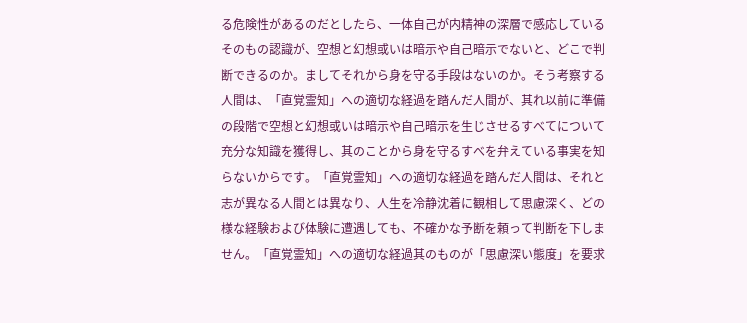る危険性があるのだとしたら、一体自己が内精神の深層で感応しているそのもの認識が、空想と幻想或いは暗示や自己暗示でないと、どこで判断できるのか。ましてそれから身を守る手段はないのか。そう考察する人間は、「直覚霊知」への適切な経過を踏んだ人間が、其れ以前に準備の段階で空想と幻想或いは暗示や自己暗示を生じさせるすべてについて充分な知識を獲得し、其のことから身を守るすべを弁えている事実を知らないからです。「直覚霊知」への適切な経過を踏んだ人間は、それと志が異なる人間とは異なり、人生を冷静沈着に観相して思慮深く、どの様な経験および体験に遭遇しても、不確かな予断を頼って判断を下しません。「直覚霊知」への適切な経過其のものが「思慮深い態度」を要求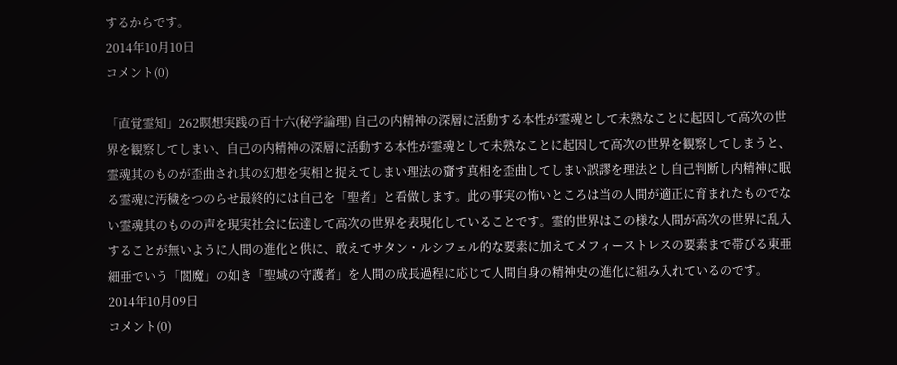するからです。
2014年10月10日
コメント(0)

「直覚霊知」262瞑想実践の百十六(秘学論理) 自己の内精神の深層に活動する本性が霊魂として未熟なことに起因して高次の世界を観察してしまい、自己の内精神の深層に活動する本性が霊魂として未熟なことに起因して高次の世界を観察してしまうと、霊魂其のものが歪曲され其の幻想を実相と捉えてしまい理法の齎す真相を歪曲してしまい誤謬を理法とし自己判断し内精神に眠る霊魂に汚穢をつのらせ最終的には自己を「聖者」と看做します。此の事実の怖いところは当の人間が適正に育まれたものでない霊魂其のものの声を現実社会に伝達して高次の世界を表現化していることです。霊的世界はこの様な人間が高次の世界に乱入することが無いように人間の進化と供に、敢えてサタン・ルシフェル的な要素に加えてメフィーストレスの要素まで帯びる東亜細亜でいう「閻魔」の如き「聖域の守護者」を人間の成長過程に応じて人間自身の精神史の進化に組み入れているのです。
2014年10月09日
コメント(0)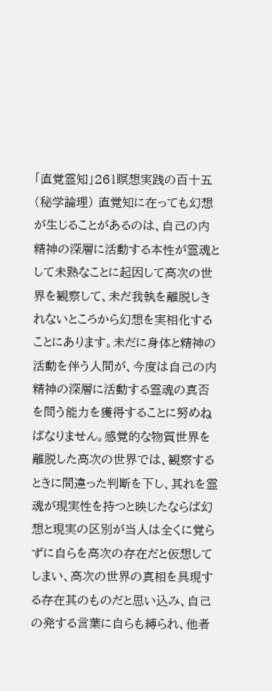「直覚霊知」261瞑想実践の百十五(秘学論理) 直覚知に在っても幻想が生じることがあるのは、自己の内精神の深層に活動する本性が霊魂として未熟なことに起因して高次の世界を観察して、未だ我執を離脱しきれないところから幻想を実相化することにあります。未だに身体と精神の活動を伴う人間が、今度は自己の内精神の深層に活動する霊魂の真否を問う能力を獲得することに努めねばなりません。感覚的な物質世界を離脱した高次の世界では、観察するときに間違った判断を下し、其れを霊魂が現実性を持つと映じたならば幻想と現実の区別が当人は全くに覚らずに自らを高次の存在だと仮想してしまい、高次の世界の真相を具現する存在其のものだと思い込み、自己の発する言葉に自らも縛られ、他者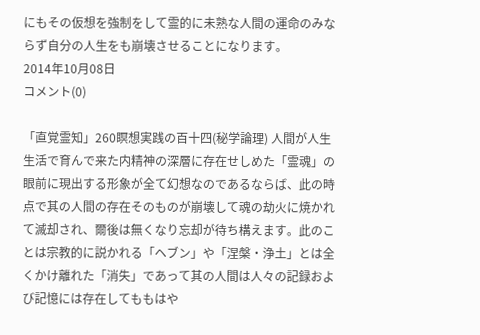にもその仮想を強制をして霊的に未熟な人間の運命のみならず自分の人生をも崩壊させることになります。
2014年10月08日
コメント(0)

「直覚霊知」260瞑想実践の百十四(秘学論理) 人間が人生生活で育んで来た内精神の深層に存在せしめた「霊魂」の眼前に現出する形象が全て幻想なのであるならば、此の時点で其の人間の存在そのものが崩壊して魂の劫火に焼かれて滅却され、爾後は無くなり忘却が待ち構えます。此のことは宗教的に説かれる「ヘブン」や「涅槃・浄土」とは全くかけ離れた「消失」であって其の人間は人々の記録および記憶には存在してももはや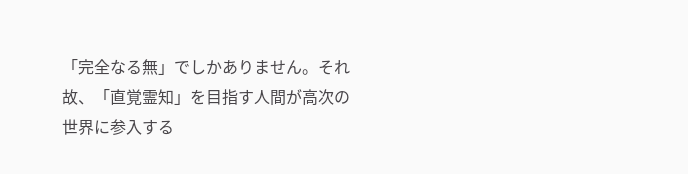「完全なる無」でしかありません。それ故、「直覚霊知」を目指す人間が高次の世界に参入する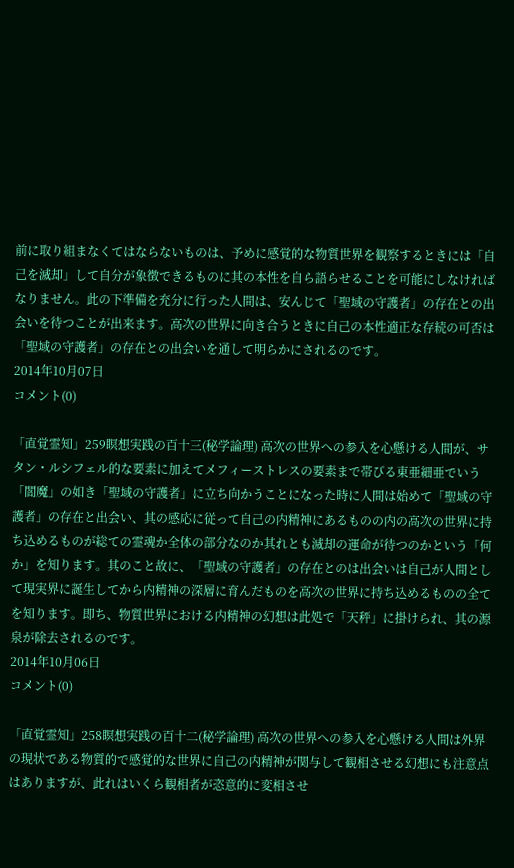前に取り組まなくてはならないものは、予めに感覚的な物質世界を観察するときには「自己を滅却」して自分が象徴できるものに其の本性を自ら語らせることを可能にしなければなりません。此の下準備を充分に行った人間は、安んじて「聖域の守護者」の存在との出会いを待つことが出来ます。高次の世界に向き合うときに自己の本性適正な存続の可否は「聖域の守護者」の存在との出会いを通して明らかにされるのです。
2014年10月07日
コメント(0)

「直覚霊知」259瞑想実践の百十三(秘学論理) 高次の世界への参入を心懸ける人間が、サタン・ルシフェル的な要素に加えてメフィーストレスの要素まで帯びる東亜細亜でいう「閻魔」の如き「聖域の守護者」に立ち向かうことになった時に人間は始めて「聖域の守護者」の存在と出会い、其の感応に従って自己の内精神にあるものの内の高次の世界に持ち込めるものが総ての霊魂か全体の部分なのか其れとも滅却の運命が待つのかという「何か」を知ります。其のこと故に、「聖域の守護者」の存在とのは出会いは自己が人間として現実界に誕生してから内精神の深層に育んだものを高次の世界に持ち込めるものの全てを知ります。即ち、物質世界における内精神の幻想は此処で「天秤」に掛けられ、其の源泉が除去されるのです。
2014年10月06日
コメント(0)

「直覚霊知」258瞑想実践の百十二(秘学論理) 高次の世界への参入を心懸ける人間は外界の現状である物質的で感覚的な世界に自己の内精神が関与して観相させる幻想にも注意点はありますが、此れはいくら観相者が恣意的に変相させ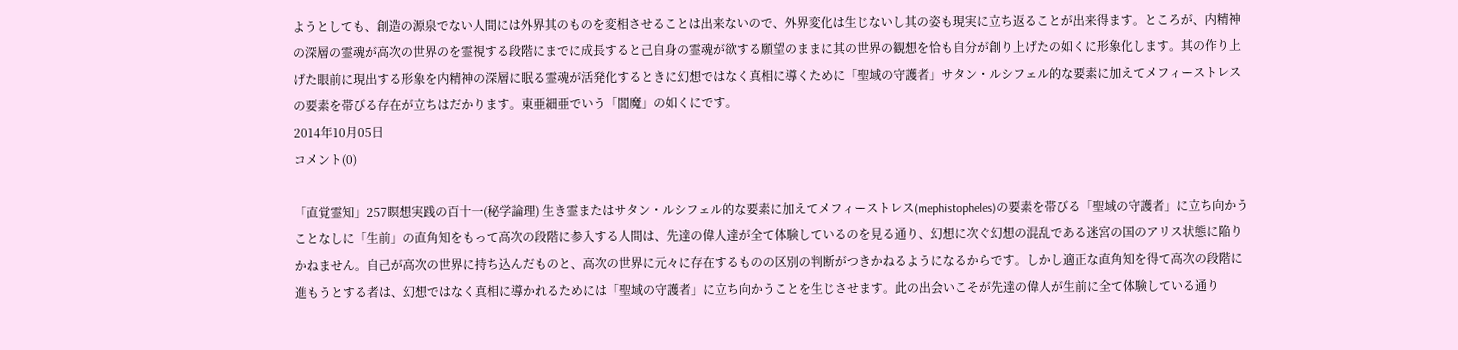ようとしても、創造の源泉でない人間には外界其のものを変相させることは出来ないので、外界変化は生じないし其の姿も現実に立ち返ることが出来得ます。ところが、内精神の深層の霊魂が高次の世界のを霊視する段階にまでに成長すると己自身の霊魂が欲する願望のままに其の世界の観想を恰も自分が創り上げたの如くに形象化します。其の作り上げた眼前に現出する形象を内精神の深層に眠る霊魂が活発化するときに幻想ではなく真相に導くために「聖域の守護者」サタン・ルシフェル的な要素に加えてメフィーストレスの要素を帯びる存在が立ちはだかります。東亜細亜でいう「閻魔」の如くにです。
2014年10月05日
コメント(0)

「直覚霊知」257瞑想実践の百十一(秘学論理) 生き霊またはサタン・ルシフェル的な要素に加えてメフィーストレス(mephistopheles)の要素を帯びる「聖域の守護者」に立ち向かうことなしに「生前」の直角知をもって高次の段階に参入する人間は、先達の偉人達が全て体験しているのを見る通り、幻想に次ぐ幻想の混乱である迷宮の国のアリス状態に陥りかねません。自己が高次の世界に持ち込んだものと、高次の世界に元々に存在するものの区別の判断がつきかねるようになるからです。しかし適正な直角知を得て高次の段階に進もうとする者は、幻想ではなく真相に導かれるためには「聖域の守護者」に立ち向かうことを生じさせます。此の出会いこそが先達の偉人が生前に全て体験している通り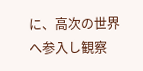に、高次の世界へ参入し観察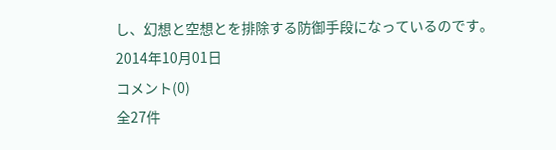し、幻想と空想とを排除する防御手段になっているのです。
2014年10月01日
コメント(0)
全27件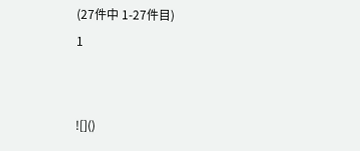(27件中 1-27件目)
1


![]()